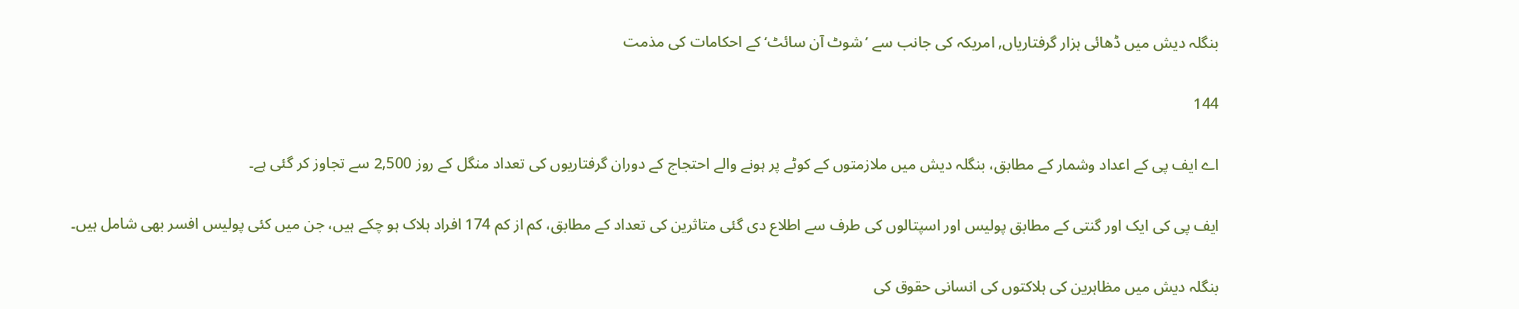بنگلہ دیش میں ڈھائی ہزار گرفتاریاں, امریکہ کی جانب سے ’شوٹ آن سائٹ‘ کے احکامات کی مذمت

144

اے ایف پی کے اعداد وشمار کے مطابق، بنگلہ دیش میں ملازمتوں کے کوٹے پر ہونے والے احتجاج کے دوران گرفتاریوں کی تعداد منگل کے روز 2,500 سے تجاوز کر گئی ہے۔

ایف پی کی ایک اور گنتی کے مطابق پولیس اور اسپتالوں کی طرف سے اطلاع دی گئی متاثرین کی تعداد کے مطابق، کم از کم 174 افراد ہلاک ہو چکے ہیں، جن میں کئی پولیس افسر بھی شامل ہیں۔

بنگلہ دیش میں مظاہرین کی ہلاکتوں کی انسانی حقوق کی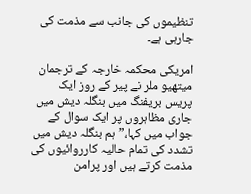تنظیموں کی جانب سے مذمت کی جارہی ہے۔

امریکی محکمہ خارجہ کے ترجمان میتھیو ملر نے پیر کے روز ایک پریس بریفنگ میں بنگلہ دیش میں جاری مظاہروں پر ایک سوال کے جواب میں کہا،”ہم بنگلہ دیش میں تشدد کی تمام حالیہ کارروائیوں کی مذمت کرتے ہیں اور پرامن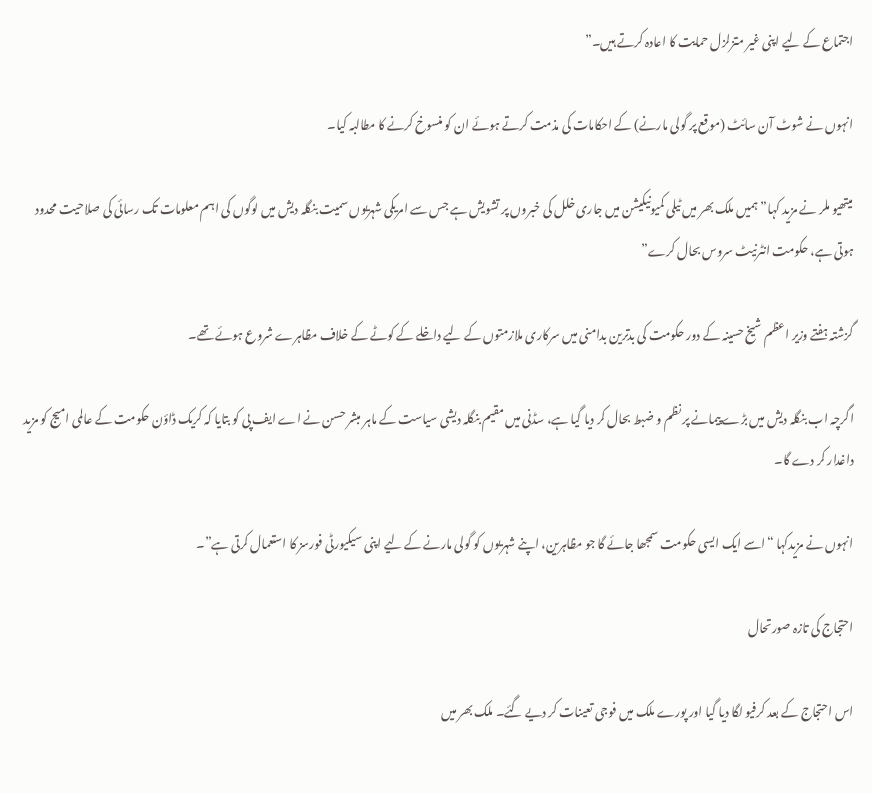اجتماع کے لیے اپنی غیر متزلزل حمایت کا اعادہ کرتے ہیں۔”

انہوں نے شوٹ آن سائٹ (موقع پر گولی مارنے) کے احکامات کی مذمت کرتے ہوئے ان کو منسوخ کرنے کا مطالبہ کیا۔

میتھیو ملر نے مزید کہا” ہمیں ملک بھر میں ٹیلی کمیونیکیشن میں جاری خلل کی خبروں پر تشویش ہے جس سے امریکی شہریوں سمیت بنگلہ دیش میں لوگوں کی اہم معلومات تک رسائی کی صلاحیت محدود ہوتی ہے، حکومت انٹرنیٹ سروس بحال کرے”

گزشتہ ہفتے وزیر اعظم شیخ حسینہ کے دور حکومت کی بدترین بدامنی میں سرکاری ملازمتوں کے لیے داخلے کے کوٹے کے خلاف مظاہرے شروع ہوئے تھے۔

اگرچہ اب بنگلہ دیش میں بڑے پیمانے پر نظم و ضبط بحال کر دیا گیا ہے، سڈنی میں مقیم بنگلہ دیشی سیاست کے ماہر مبشر حسن نے اے ایف پی کو بتایا کہ کریک ڈاؤن حکومت کے عالمی امیج کو مزید داغدار کر دے گا۔

انہوں نے مزیدکہا “اسے ایک ایسی حکومت سمجھا جائے گا جو مظاہرین، اپنے شہریوں کو گولی مارنے کے لیے اپنی سیکیورٹی فورسز کا استعمال کرتی ہے”۔

احتجاج کی تازہ صورتحال

اس احتجاج کے بعد کرفیو لگا دیا گیا اور پورے ملک میں فوجی تعینات کر دیے گئے۔ ملک بھر میں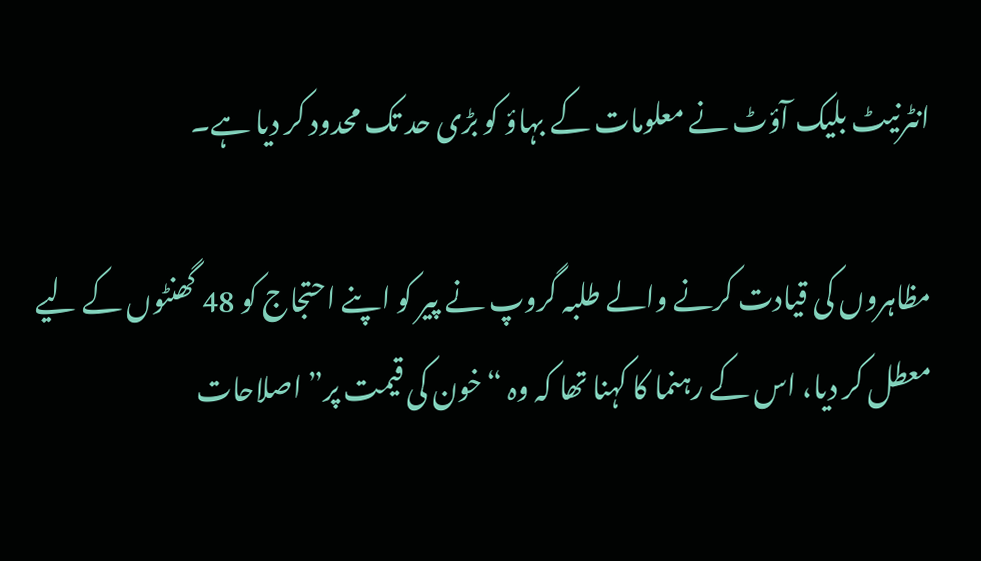انٹرنیٹ بلیک آؤٹ نے معلومات کے بہاؤ کو بڑی حد تک محدود کر دیا ہے۔

مظاہروں کی قیادت کرنے والے طلبہ گروپ نے پیر کو اپنے احتجاج کو 48 گھنٹوں کے لیے معطل کر دیا، اس کے رہنما کا کہنا تھا کہ وہ “خون کی قیمت پر” اصلاحات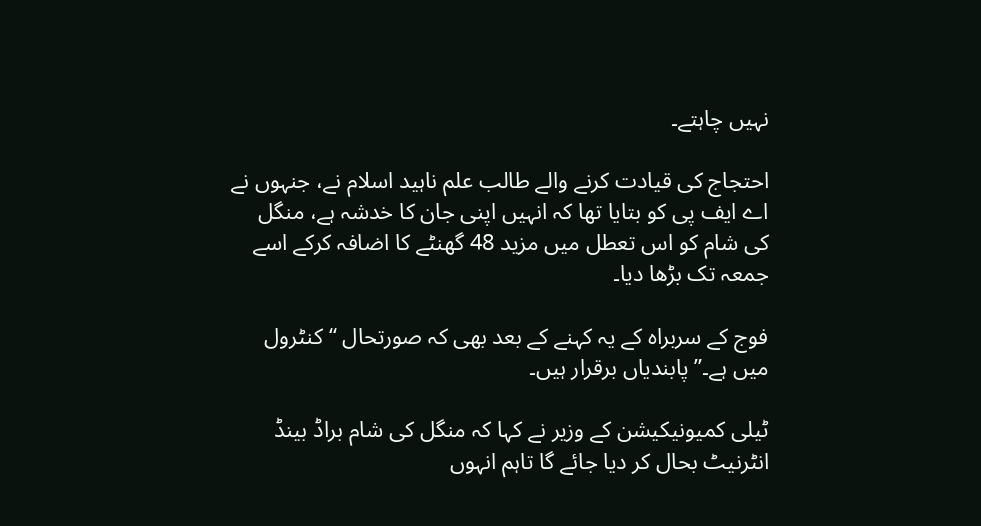نہیں چاہتے۔

احتجاج کی قیادت کرنے والے طالب علم ناہید اسلام نے، جنہوں نے اے ایف پی کو بتایا تھا کہ انہیں اپنی جان کا خدشہ ہے، منگل کی شام کو اس تعطل میں مزید 48 گھنٹے کا اضافہ کرکے اسے جمعہ تک بڑھا دیا۔

فوج کے سربراہ کے یہ کہنے کے بعد بھی کہ صورتحال “کنٹرول میں ہے۔” پابندیاں برقرار ہیں۔

ٹیلی کمیونیکیشن کے وزیر نے کہا کہ منگل کی شام براڈ بینڈ انٹرنیٹ بحال کر دیا جائے گا تاہم انہوں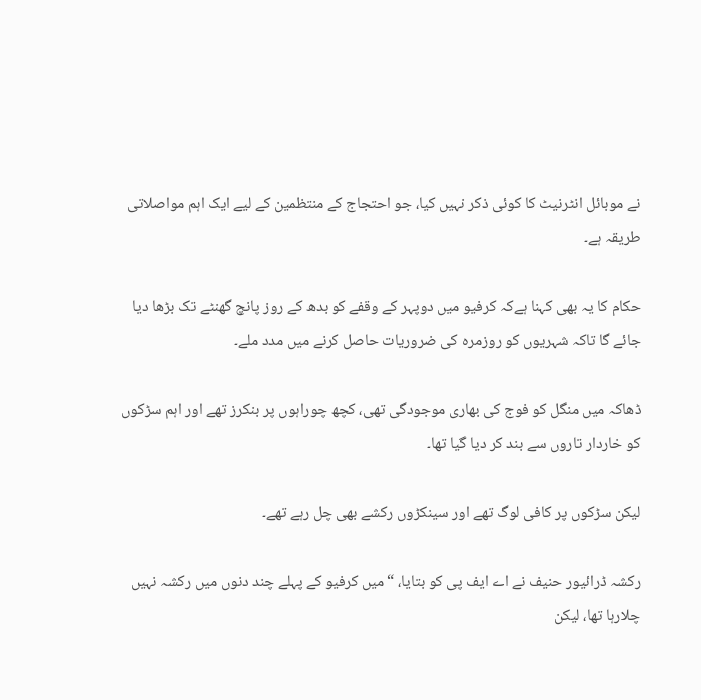نے موبائل انٹرنیٹ کا کوئی ذکر نہیں کیا، جو احتجاج کے منتظمین کے لیے ایک اہم مواصلاتی طریقہ ہے۔

حکام کا یہ بھی کہنا ہےکہ کرفیو میں دوپہر کے وقفے کو بدھ کے روز پانچ گھنٹے تک بڑھا دیا جائے گا تاکہ شہریوں کو روزمرہ کی ضروریات حاصل کرنے میں مدد ملے۔

ڈھاکہ میں منگل کو فوج کی بھاری موجودگی تھی، کچھ چوراہوں پر بنکرز تھے اور اہم سڑکوں کو خاردار تاروں سے بند کر دیا گیا تھا۔

لیکن سڑکوں پر کافی لوگ تھے اور سینکڑوں رکشے بھی چل رہے تھے۔

رکشہ ڈرائیور حنیف نے اے ایف پی کو بتایا، “میں کرفیو کے پہلے چند دنوں میں رکشہ نہیں چلارہا تھا، لیکن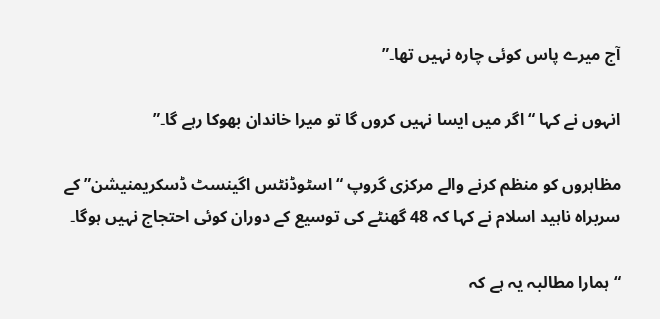آج میرے پاس کوئی چارہ نہیں تھا۔”

انہوں نے کہا “اگر میں ایسا نہیں کروں گا تو میرا خاندان بھوکا رہے گا۔”

مظاہروں کو منظم کرنے والے مرکزی گروپ “اسٹوڈنٹس اگینسٹ ڈسکریمنیشن” کے سربراہ ناہید اسلام نے کہا کہ 48 گھنٹے کی توسیع کے دوران کوئی احتجاج نہیں ہوگا۔

“ہمارا مطالبہ یہ ہے کہ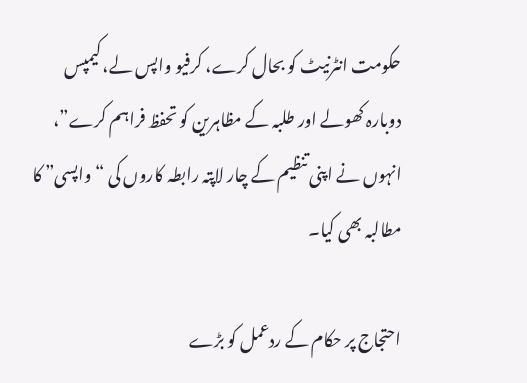حکومت انٹرنیٹ کو بحال کرے، کرفیو واپس لے، کیمپس دوبارہ کھولے اور طلبہ کے مظاہرین کو تحفظ فراہم کرے”، انہوں نے اپنی تنظیم کے چار لاپتہ رابطہ کاروں کی “واپسی” کا مطالبہ بھی کیا۔

احتجاج پر حکام کے ردعمل کو بڑے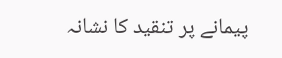پیمانے پر تنقید کا نشانہ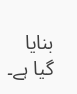بنایا گیا ہے۔